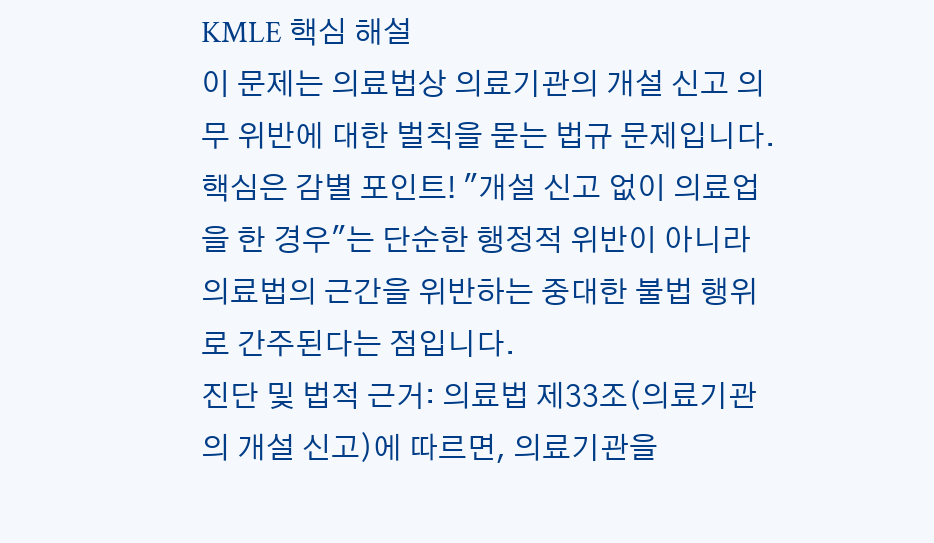KMLE 핵심 해설
이 문제는 의료법상 의료기관의 개설 신고 의무 위반에 대한 벌칙을 묻는 법규 문제입니다. 핵심은 감별 포인트! "개설 신고 없이 의료업을 한 경우"는 단순한 행정적 위반이 아니라 의료법의 근간을 위반하는 중대한 불법 행위로 간주된다는 점입니다.
진단 및 법적 근거: 의료법 제33조(의료기관의 개설 신고)에 따르면, 의료기관을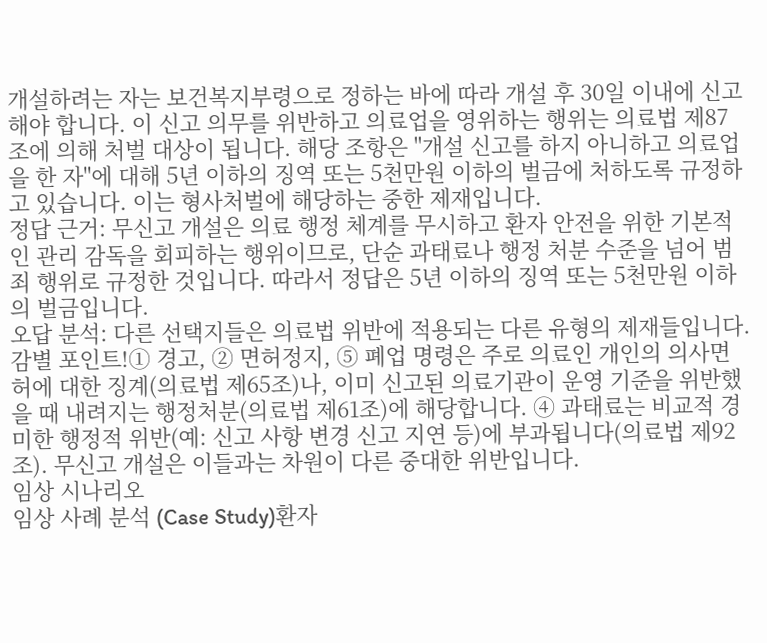개설하려는 자는 보건복지부령으로 정하는 바에 따라 개설 후 30일 이내에 신고해야 합니다. 이 신고 의무를 위반하고 의료업을 영위하는 행위는 의료법 제87조에 의해 처벌 대상이 됩니다. 해당 조항은 "개설 신고를 하지 아니하고 의료업을 한 자"에 대해 5년 이하의 징역 또는 5천만원 이하의 벌금에 처하도록 규정하고 있습니다. 이는 형사처벌에 해당하는 중한 제재입니다.
정답 근거: 무신고 개설은 의료 행정 체계를 무시하고 환자 안전을 위한 기본적인 관리 감독을 회피하는 행위이므로, 단순 과태료나 행정 처분 수준을 넘어 범죄 행위로 규정한 것입니다. 따라서 정답은 5년 이하의 징역 또는 5천만원 이하의 벌금입니다.
오답 분석: 다른 선택지들은 의료법 위반에 적용되는 다른 유형의 제재들입니다. 감별 포인트!① 경고, ② 면허정지, ⑤ 폐업 명령은 주로 의료인 개인의 의사면허에 대한 징계(의료법 제65조)나, 이미 신고된 의료기관이 운영 기준을 위반했을 때 내려지는 행정처분(의료법 제61조)에 해당합니다. ④ 과태료는 비교적 경미한 행정적 위반(예: 신고 사항 변경 신고 지연 등)에 부과됩니다(의료법 제92조). 무신고 개설은 이들과는 차원이 다른 중대한 위반입니다.
임상 시나리오
임상 사례 분석 (Case Study)환자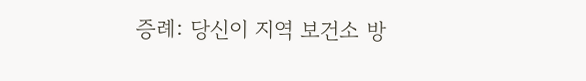증례: 당신이 지역 보건소 방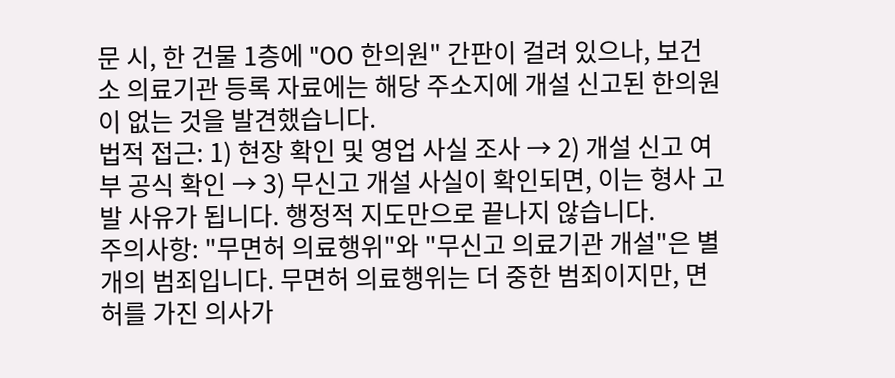문 시, 한 건물 1층에 "OO 한의원" 간판이 걸려 있으나, 보건소 의료기관 등록 자료에는 해당 주소지에 개설 신고된 한의원이 없는 것을 발견했습니다.
법적 접근: 1) 현장 확인 및 영업 사실 조사 → 2) 개설 신고 여부 공식 확인 → 3) 무신고 개설 사실이 확인되면, 이는 형사 고발 사유가 됩니다. 행정적 지도만으로 끝나지 않습니다.
주의사항: "무면허 의료행위"와 "무신고 의료기관 개설"은 별개의 범죄입니다. 무면허 의료행위는 더 중한 범죄이지만, 면허를 가진 의사가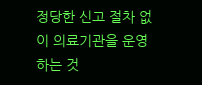정당한 신고 절차 없이 의료기관을 운영하는 것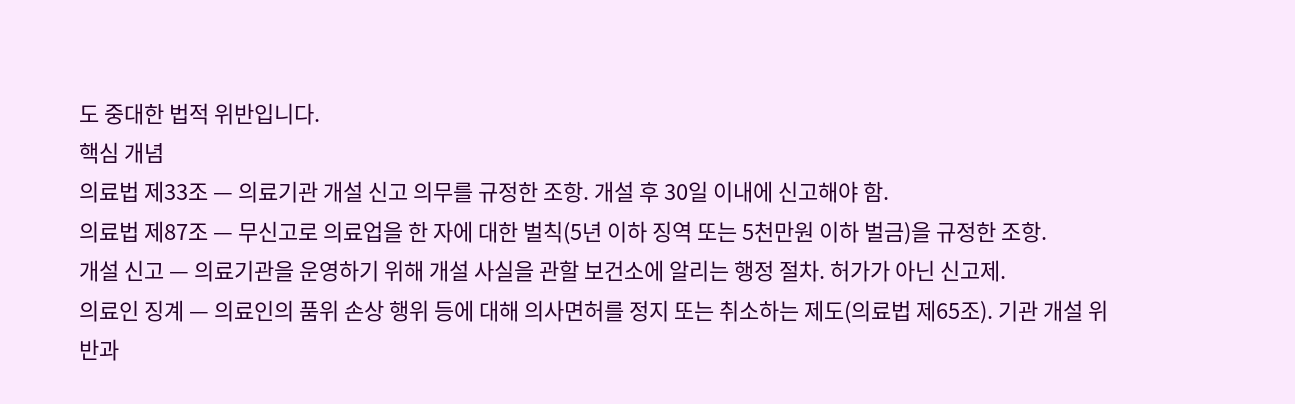도 중대한 법적 위반입니다.
핵심 개념
의료법 제33조 — 의료기관 개설 신고 의무를 규정한 조항. 개설 후 30일 이내에 신고해야 함.
의료법 제87조 — 무신고로 의료업을 한 자에 대한 벌칙(5년 이하 징역 또는 5천만원 이하 벌금)을 규정한 조항.
개설 신고 — 의료기관을 운영하기 위해 개설 사실을 관할 보건소에 알리는 행정 절차. 허가가 아닌 신고제.
의료인 징계 — 의료인의 품위 손상 행위 등에 대해 의사면허를 정지 또는 취소하는 제도(의료법 제65조). 기관 개설 위반과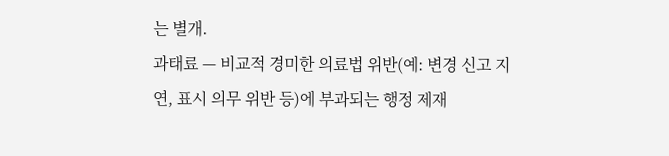는 별개.
과태료 — 비교적 경미한 의료법 위반(예: 변경 신고 지연, 표시 의무 위반 등)에 부과되는 행정 제재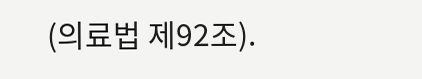(의료법 제92조).